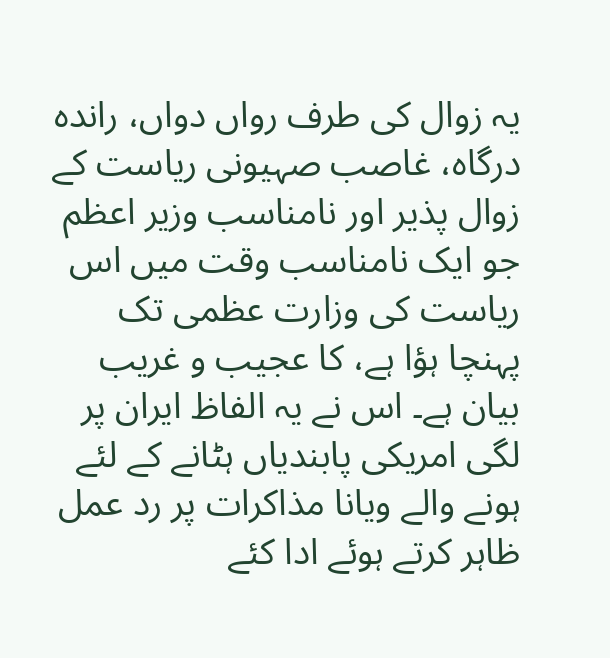یہ زوال کی طرف رواں دواں، راندہ درگاہ، غاصب صہیونی ریاست کے زوال پذیر اور نامناسب وزیر اعظم جو ایک نامناسب وقت میں اس ریاست کی وزارت عظمی تک پہنچا ہؤا ہے، کا عجیب و غریب بیان ہے۔ اس نے یہ الفاظ ایران پر لگی امریکی پابندیاں ہٹانے کے لئے ہونے والے ویانا مذاکرات پر رد عمل ظاہر کرتے ہوئے ادا کئے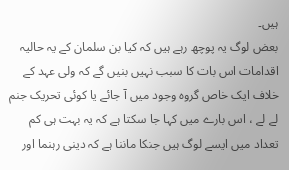ہیں۔
بعض لوگ یہ پوچھ رہے ہیں کہ کیا بن سلمان کے یہ حالیہ اقدامات اس بات کا سبب نہیں بنیں گے کہ ولی عہد کے خلاف ایک خاص گروہ وجود میں آ جائے یا کوئی تحریک جنم لے لے ، اس بارے میں کہا جا سکتا ہے کہ یہ بہت ہی کم تعداد میں ایسے لوگ ہیں جنکا ماننا ہے کہ دینی رہنما اور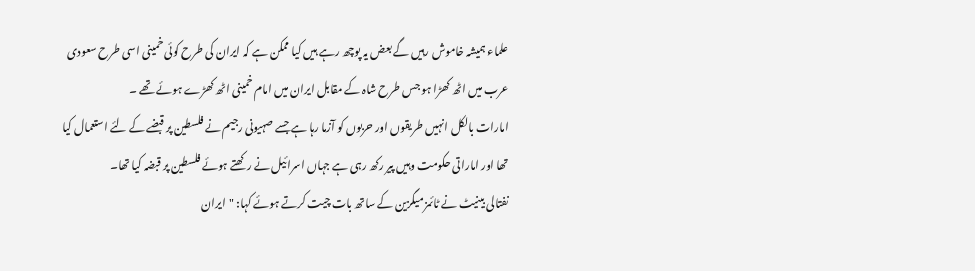علماء ہمیشہ خاموش رہیں گے بعض یہ پوچھ رہے ہیں کیا ممکن ہے کہ ایران کی طرح کوئی خمینی اسی طرح سعودی عرب میں اٹھ کھڑا ہو جس طرح شاہ کے مقابل ایران میں امام خمینی اٹھ کھڑے ہوئے تھے ۔
امارات بالکل انہیں طریقوں اور حربوں کو آزما رہا ہے جسے صہیونی رجیم نے فلسطین پر قبضے کے لئے استعمال کیا تھا اور اماراتی حکومت وہیں پیر رکھ رہی ہے جہاں اسرائیل نے رکھتے ہوئے فلسطین پر قبضہ کیا تھا۔
نفتالی بینیٹ نے ٹائمز میگزین کے ساتھ بات چیت کرتے ہوئے کہا: "ایران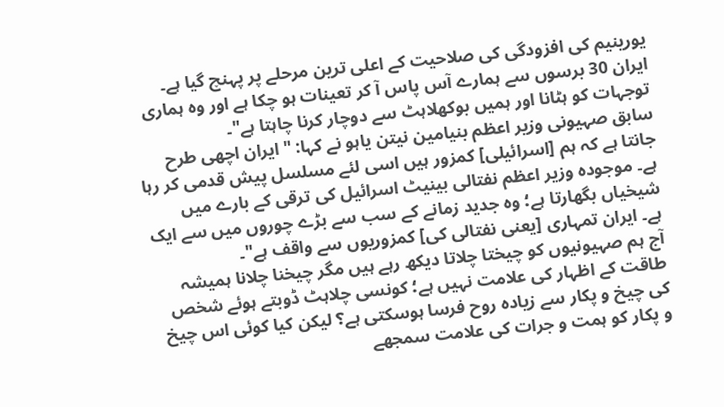یورینیم کی افزودگی کی صلاحیت کے اعلی ترین مرحلے پر پہنچ گیا ہے۔ ایران 30 برسوں سے ہمارے آس پاس آ کر تعینات ہو چکا ہے اور وہ ہماری توجہات کو ہٹانا اور ہمیں بوکھلاہٹ سے دوچار کرنا چاہتا ہے"۔
سابق صہیونی وزیر اعظم بنیامین نیتن یاہو نے کہا: "ایران اچھی طرح جانتا ہے کہ ہم [اسرائیلی] کمزور ہیں اسی لئے مسلسل پیش قدمی کر رہا ہے۔ موجودہ وزیر اعظم نفتالی بینیٹ اسرائیل کی ترقی کے بارے میں شیخیاں بگھارتا ہے؛ وہ جدید زمانے کے سب سے بڑے چوروں میں سے ایک ہے۔ ایران تمہاری [یعنی نفتالی کی] کمزوریوں سے واقف ہے"۔
آج ہم صہیونیوں کو چیختا چلاتا دیکھ رہے ہیں مگر چیخنا چلانا ہمیشہ طاقت کے اظہار کی علامت نہیں ہے؛ کونسی چلاہٹ ڈوبتے ہوئے شخص کی چیخ و پکار سے زیادہ روح فرسا ہوسکتی ہے؟ لیکن کیا کوئی اس چیخ و پکار کو ہمت و جرات کی علامت سمجھے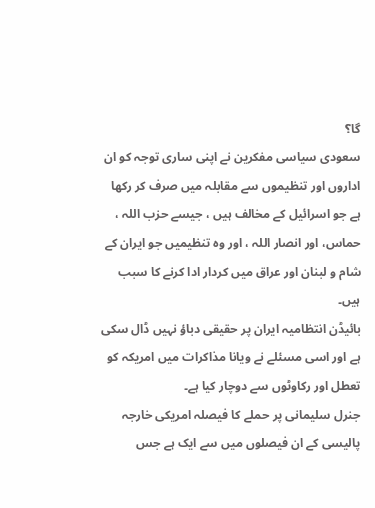گا؟
سعودی سیاسی مفکرین نے اپنی ساری توجہ کو ان اداروں اور تنظیموں سے مقابلہ میں صرف کر رکھا ہے جو اسرائیل کے مخالف ہیں ، جیسے حزب اللہ ، حماس، اور انصار اللہ ، اور وہ تنظیمیں جو ایران کے شام و لبنان اور عراق میں کردار ادا کرنے کا سبب ہیں۔
بائیڈن انتظامیہ ایران پر حقیقی دباؤ نہیں ڈال سکی ہے اور اسی مسئلے نے ویانا مذاکرات میں امریکہ کو تعطل اور رکاوٹوں سے دوچار کیا ہے۔
جنرل سلیمانی پر حملے کا فیصلہ امریکی خارجہ پالیسی کے ان فیصلوں میں سے ایک ہے جس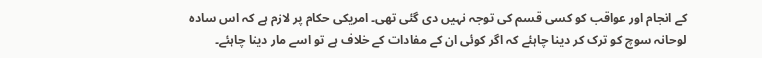کے انجام اور عواقب کو کسی قسم کی توجہ نہیں دی گئی تھی۔ امریکی حکام پر لازم ہے کہ اس سادہ لوحانہ سوچ کو ترک کر دینا چاہئے کہ اگر کوئی ان کے مفادات کے خلاف ہے تو اسے مار دینا چاہئے۔